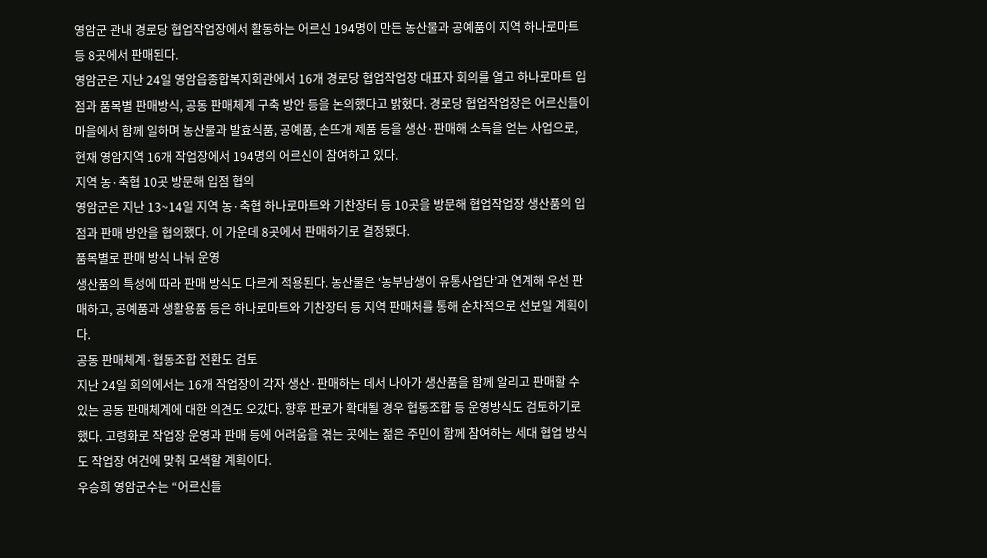영암군 관내 경로당 협업작업장에서 활동하는 어르신 194명이 만든 농산물과 공예품이 지역 하나로마트 등 8곳에서 판매된다.
영암군은 지난 24일 영암읍종합복지회관에서 16개 경로당 협업작업장 대표자 회의를 열고 하나로마트 입점과 품목별 판매방식, 공동 판매체계 구축 방안 등을 논의했다고 밝혔다. 경로당 협업작업장은 어르신들이 마을에서 함께 일하며 농산물과 발효식품, 공예품, 손뜨개 제품 등을 생산·판매해 소득을 얻는 사업으로, 현재 영암지역 16개 작업장에서 194명의 어르신이 참여하고 있다.
지역 농·축협 10곳 방문해 입점 협의
영암군은 지난 13~14일 지역 농·축협 하나로마트와 기찬장터 등 10곳을 방문해 협업작업장 생산품의 입점과 판매 방안을 협의했다. 이 가운데 8곳에서 판매하기로 결정됐다.
품목별로 판매 방식 나눠 운영
생산품의 특성에 따라 판매 방식도 다르게 적용된다. 농산물은 ‘농부남생이 유통사업단’과 연계해 우선 판매하고, 공예품과 생활용품 등은 하나로마트와 기찬장터 등 지역 판매처를 통해 순차적으로 선보일 계획이다.
공동 판매체계·협동조합 전환도 검토
지난 24일 회의에서는 16개 작업장이 각자 생산·판매하는 데서 나아가 생산품을 함께 알리고 판매할 수 있는 공동 판매체계에 대한 의견도 오갔다. 향후 판로가 확대될 경우 협동조합 등 운영방식도 검토하기로 했다. 고령화로 작업장 운영과 판매 등에 어려움을 겪는 곳에는 젊은 주민이 함께 참여하는 세대 협업 방식도 작업장 여건에 맞춰 모색할 계획이다.
우승희 영암군수는 “어르신들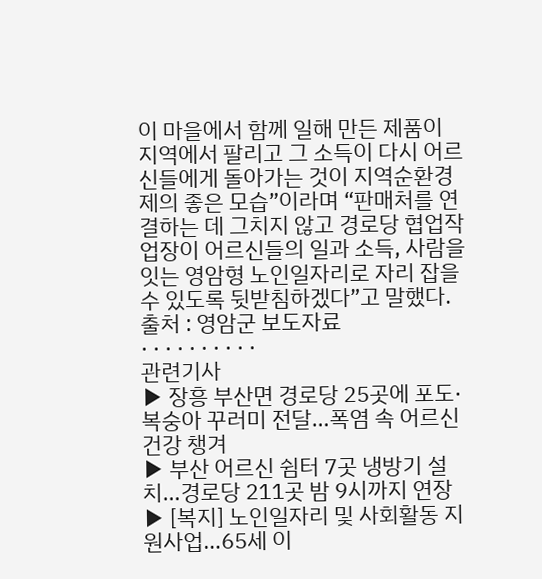이 마을에서 함께 일해 만든 제품이 지역에서 팔리고 그 소득이 다시 어르신들에게 돌아가는 것이 지역순환경제의 좋은 모습”이라며 “판매처를 연결하는 데 그치지 않고 경로당 협업작업장이 어르신들의 일과 소득, 사람을 잇는 영암형 노인일자리로 자리 잡을 수 있도록 뒷받침하겠다”고 말했다.
출처 : 영암군 보도자료
· · · · · · · · · ·
관련기사
▶ 장흥 부산면 경로당 25곳에 포도·복숭아 꾸러미 전달…폭염 속 어르신 건강 챙겨
▶ 부산 어르신 쉼터 7곳 냉방기 설치…경로당 211곳 밤 9시까지 연장
▶ [복지] 노인일자리 및 사회활동 지원사업…65세 이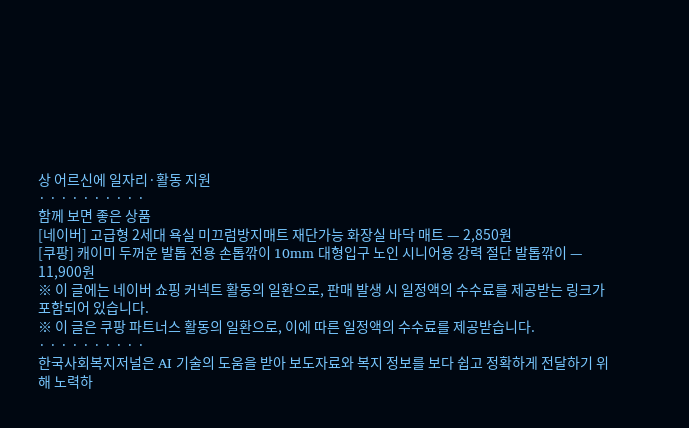상 어르신에 일자리·활동 지원
· · · · · · · · · ·
함께 보면 좋은 상품
[네이버] 고급형 2세대 욕실 미끄럼방지매트 재단가능 화장실 바닥 매트 — 2,850원
[쿠팡] 캐이미 두꺼운 발톱 전용 손톱깎이 10mm 대형입구 노인 시니어용 강력 절단 발톱깎이 — 11,900원
※ 이 글에는 네이버 쇼핑 커넥트 활동의 일환으로, 판매 발생 시 일정액의 수수료를 제공받는 링크가 포함되어 있습니다.
※ 이 글은 쿠팡 파트너스 활동의 일환으로, 이에 따른 일정액의 수수료를 제공받습니다.
· · · · · · · · · ·
한국사회복지저널은 AI 기술의 도움을 받아 보도자료와 복지 정보를 보다 쉽고 정확하게 전달하기 위해 노력하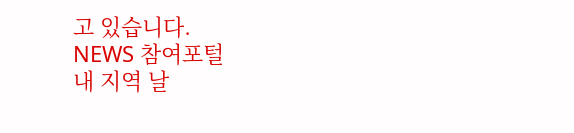고 있습니다.
NEWS 참여포털
내 지역 날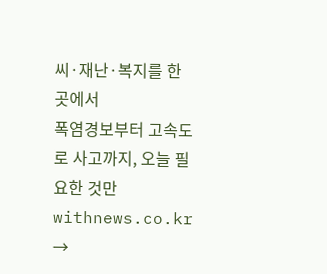씨·재난·복지를 한 곳에서
폭염경보부터 고속도로 사고까지, 오늘 필요한 것만
withnews.co.kr →